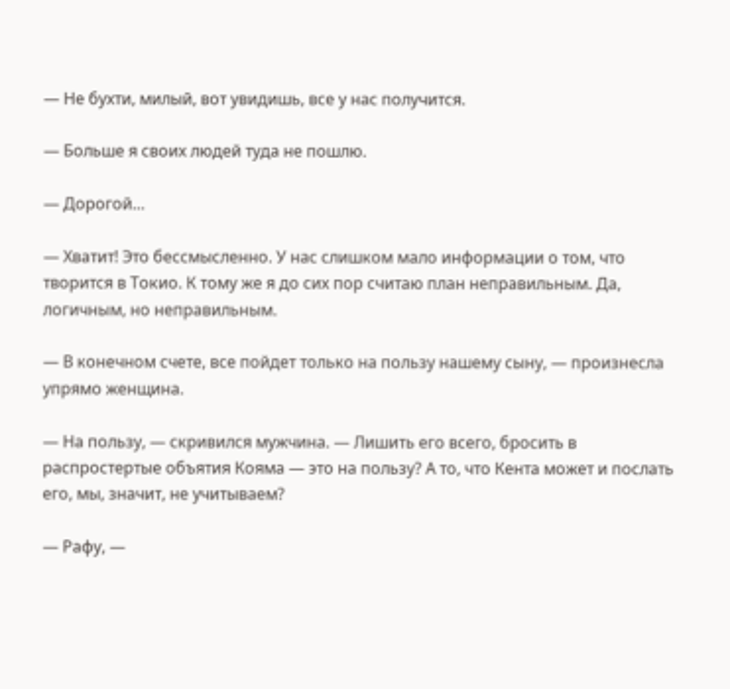— Не бухти, милый, вот увидишь, все у нас получится.

— Больше я своих людей туда не пошлю.

— Дорогой…

— Хватит! Это бессмысленно. У нас слишком мало информации о том, что творится в Токио. К тому же я до сих пор считаю план неправильным. Да, логичным, но неправильным.

— В конечном счете, все пойдет только на пользу нашему сыну, — произнесла упрямо женщина.

— На пользу, — скривился мужчина. — Лишить его всего, бросить в распростертые объятия Кояма — это на пользу? А то, что Кента может и послать его, мы, значит, не учитываем?

— Рафу, —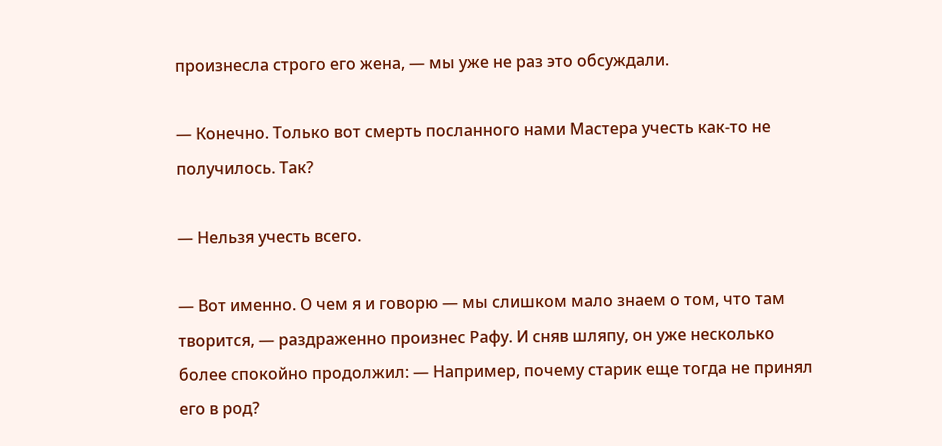произнесла строго его жена, — мы уже не раз это обсуждали.

— Конечно. Только вот смерть посланного нами Мастера учесть как-то не получилось. Так?

— Нельзя учесть всего.

— Вот именно. О чем я и говорю — мы слишком мало знаем о том, что там творится, — раздраженно произнес Рафу. И сняв шляпу, он уже несколько более спокойно продолжил: — Например, почему старик еще тогда не принял его в род?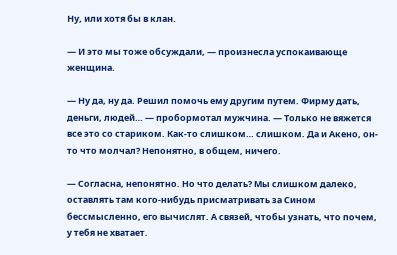Ну, или хотя бы в клан.

— И это мы тоже обсуждали, — произнесла успокаивающе женщина.

— Ну да, ну да. Решил помочь ему другим путем. Фирму дать, деньги, людей… — пробормотал мужчина. — Только не вяжется все это со стариком. Как-то слишком… слишком. Да и Акено, он-то что молчал? Непонятно, в общем, ничего.

— Согласна, непонятно. Но что делать? Мы слишком далеко, оставлять там кого-нибудь присматривать за Сином бессмысленно, его вычислят. А связей, чтобы узнать, что почем, у тебя не хватает.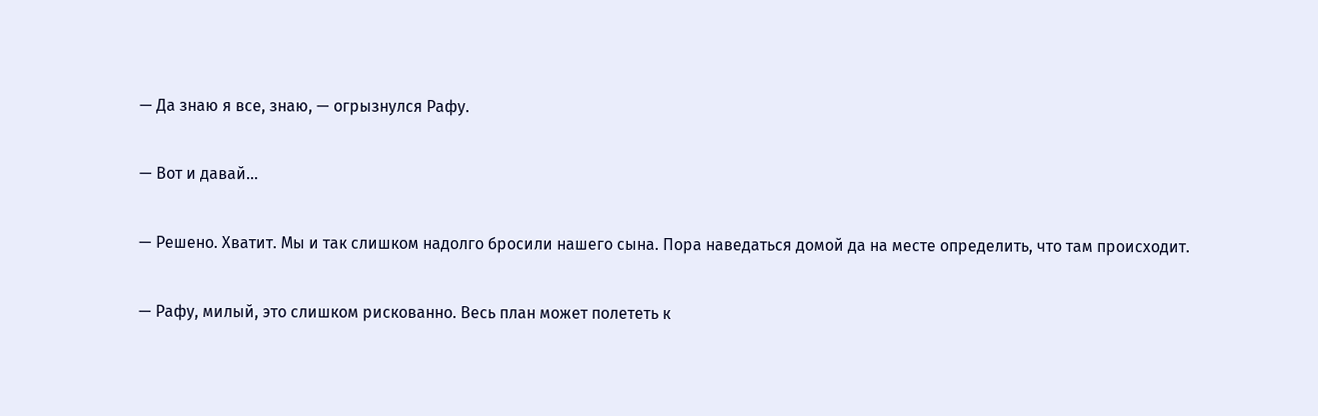— Да знаю я все, знаю, — огрызнулся Рафу.

— Вот и давай…

— Решено. Хватит. Мы и так слишком надолго бросили нашего сына. Пора наведаться домой да на месте определить, что там происходит.

— Рафу, милый, это слишком рискованно. Весь план может полететь к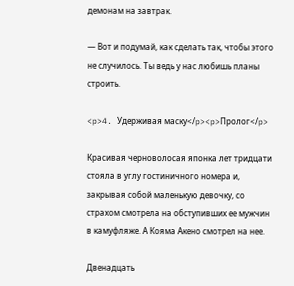демонам на завтрак.

— Вот и подумай, как сделать так, чтобы этого не случилось. Ты ведь у нас любишь планы строить.

<p>4. Удерживая маску</p><p>Пролог</p>

Красивая черноволосая японка лет тридцати стояла в углу гостиничного номера и, закрывая собой маленькую девочку, со страхом смотрела на обступивших ее мужчин в камуфляже. А Кояма Акено смотрел на нее.

Двенадцать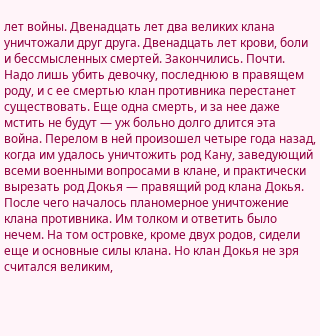лет войны. Двенадцать лет два великих клана уничтожали друг друга. Двенадцать лет крови, боли и бессмысленных смертей. Закончились. Почти. Надо лишь убить девочку, последнюю в правящем роду, и с ее смертью клан противника перестанет существовать. Еще одна смерть, и за нее даже мстить не будут — уж больно долго длится эта война. Перелом в ней произошел четыре года назад, когда им удалось уничтожить род Кану, заведующий всеми военными вопросами в клане, и практически вырезать род Докья — правящий род клана Докья. После чего началось планомерное уничтожение клана противника. Им толком и ответить было нечем. На том островке, кроме двух родов, сидели еще и основные силы клана. Но клан Докья не зря считался великим,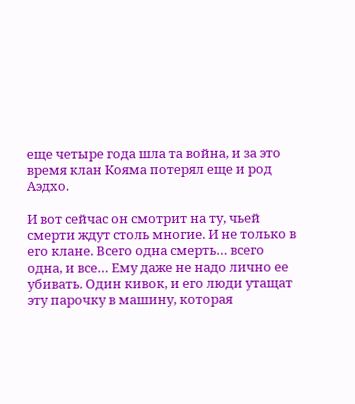еще четыре года шла та война, и за это время клан Кояма потерял еще и род Аэдхо.

И вот сейчас он смотрит на ту, чьей смерти ждут столь многие. И не только в его клане. Всего одна смерть… всего одна, и все… Ему даже не надо лично ее убивать. Один кивок, и его люди утащат эту парочку в машину, которая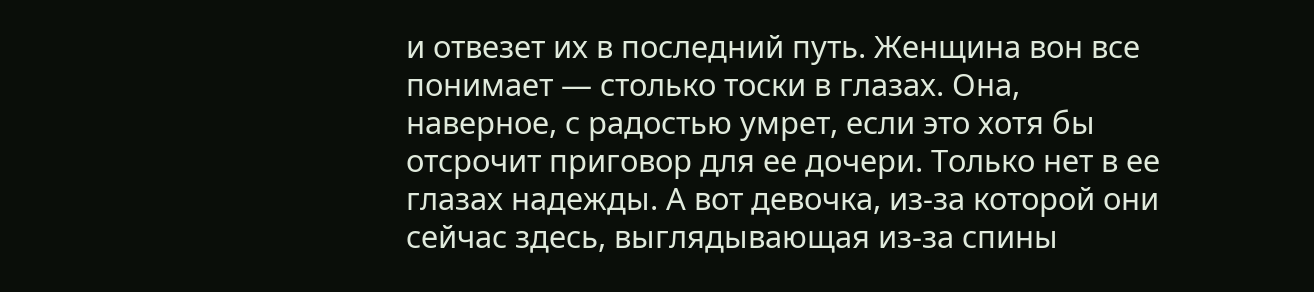и отвезет их в последний путь. Женщина вон все понимает — столько тоски в глазах. Она, наверное, с радостью умрет, если это хотя бы отсрочит приговор для ее дочери. Только нет в ее глазах надежды. А вот девочка, из-за которой они сейчас здесь, выглядывающая из-за спины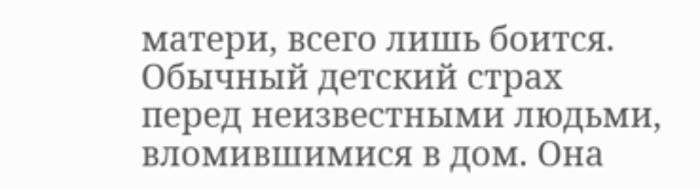матери, всего лишь боится. Обычный детский страх перед неизвестными людьми, вломившимися в дом. Она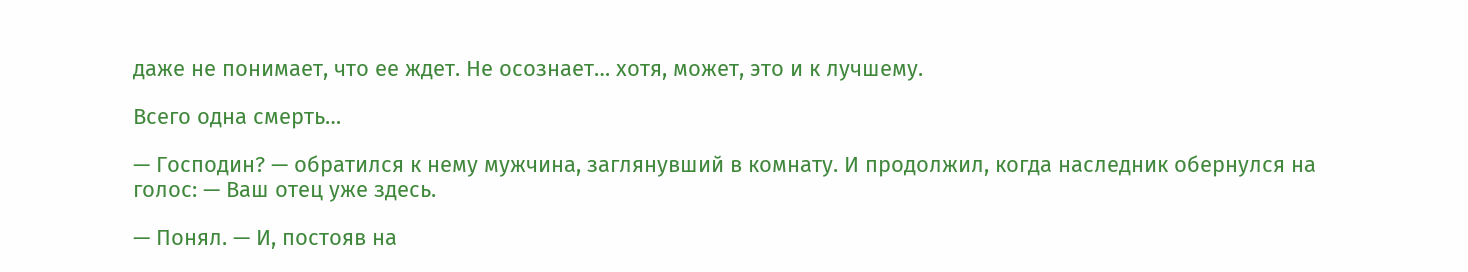даже не понимает, что ее ждет. Не осознает… хотя, может, это и к лучшему.

Всего одна смерть…

— Господин? — обратился к нему мужчина, заглянувший в комнату. И продолжил, когда наследник обернулся на голос: — Ваш отец уже здесь.

— Понял. — И, постояв на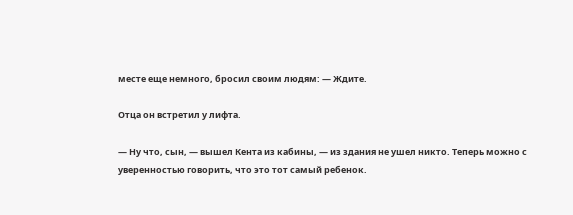месте еще немного, бросил своим людям: — Ждите.

Отца он встретил у лифта.

— Ну что, сын, — вышел Кента из кабины, — из здания не ушел никто. Теперь можно с уверенностью говорить, что это тот самый ребенок.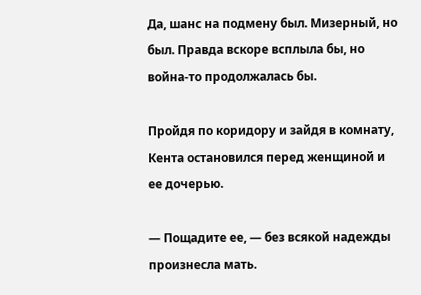Да, шанс на подмену был. Мизерный, но был. Правда вскоре всплыла бы, но война-то продолжалась бы.

Пройдя по коридору и зайдя в комнату, Кента остановился перед женщиной и ее дочерью.

— Пощадите ее, — без всякой надежды произнесла мать.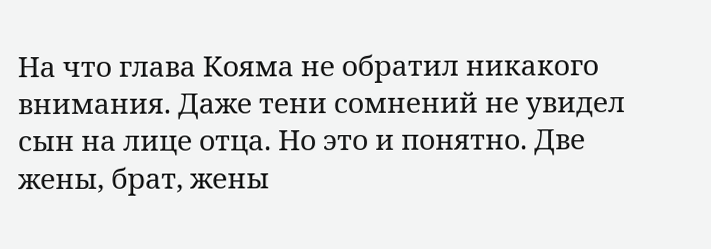На что глава Кояма не обратил никакого внимания. Даже тени сомнений не увидел сын на лице отца. Но это и понятно. Две жены, брат, жены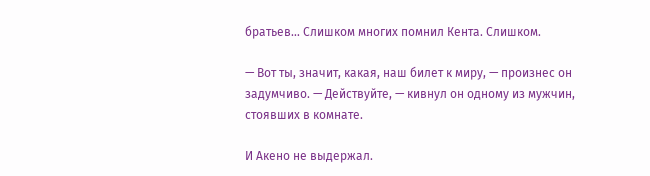братьев… Слишком многих помнил Кента. Слишком.

— Вот ты, значит, какая, наш билет к миру, — произнес он задумчиво. — Действуйте, — кивнул он одному из мужчин, стоявших в комнате.

И Акено не выдержал.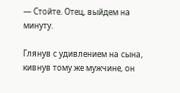— Стойте. Отец, выйдем на минуту.

Глянув с удивлением на сына, кивнув тому же мужчине, он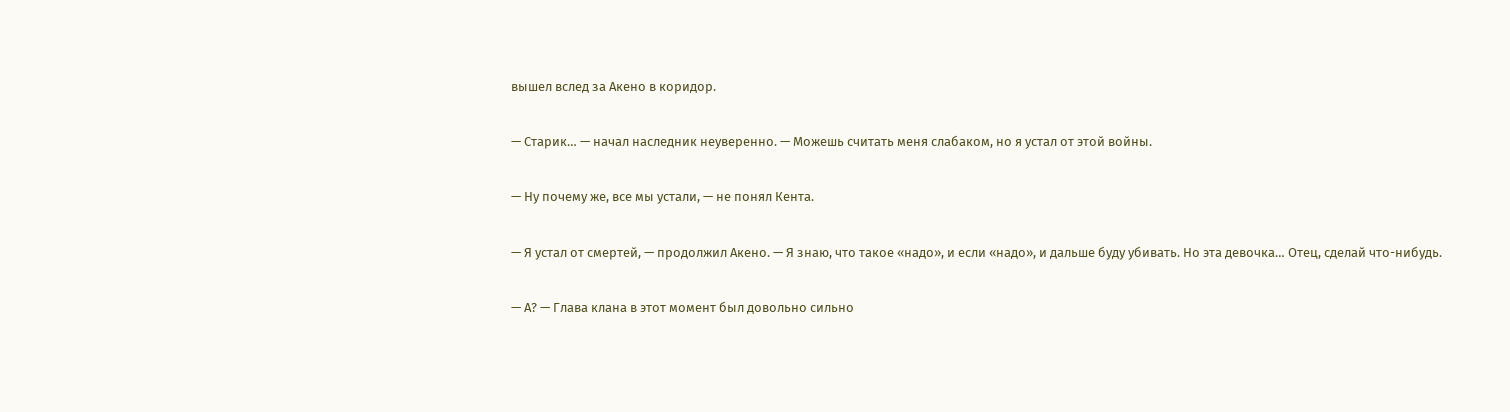вышел вслед за Акено в коридор.

— Старик… — начал наследник неуверенно. — Можешь считать меня слабаком, но я устал от этой войны.

— Ну почему же, все мы устали, — не понял Кента.

— Я устал от смертей, — продолжил Акено. — Я знаю, что такое «надо», и если «надо», и дальше буду убивать. Но эта девочка… Отец, сделай что-нибудь.

— А? — Глава клана в этот момент был довольно сильно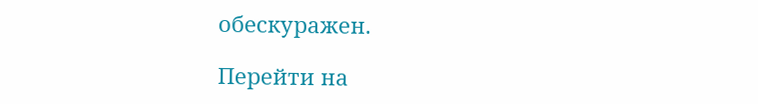обескуражен.

Перейти на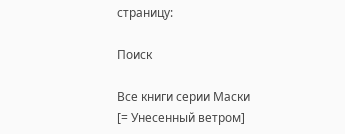страницу:

Поиск

Все книги серии Маски [= Унесенный ветром]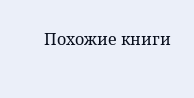Похожие книги